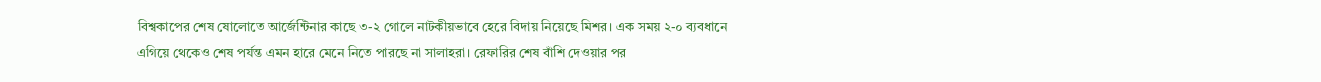বিশ্বকাপের শেষ ষোলোতে আর্জেন্টিনার কাছে ৩-২ গোলে নাটকীয়ভাবে হেরে বিদায় নিয়েছে মিশর। এক সময় ২-০ ব্যবধানে এগিয়ে থেকেও শেষ পর্যন্ত এমন হারে মেনে নিতে পারছে না সালাহরা। রেফারির শেষ বাঁশি দেওয়ার পর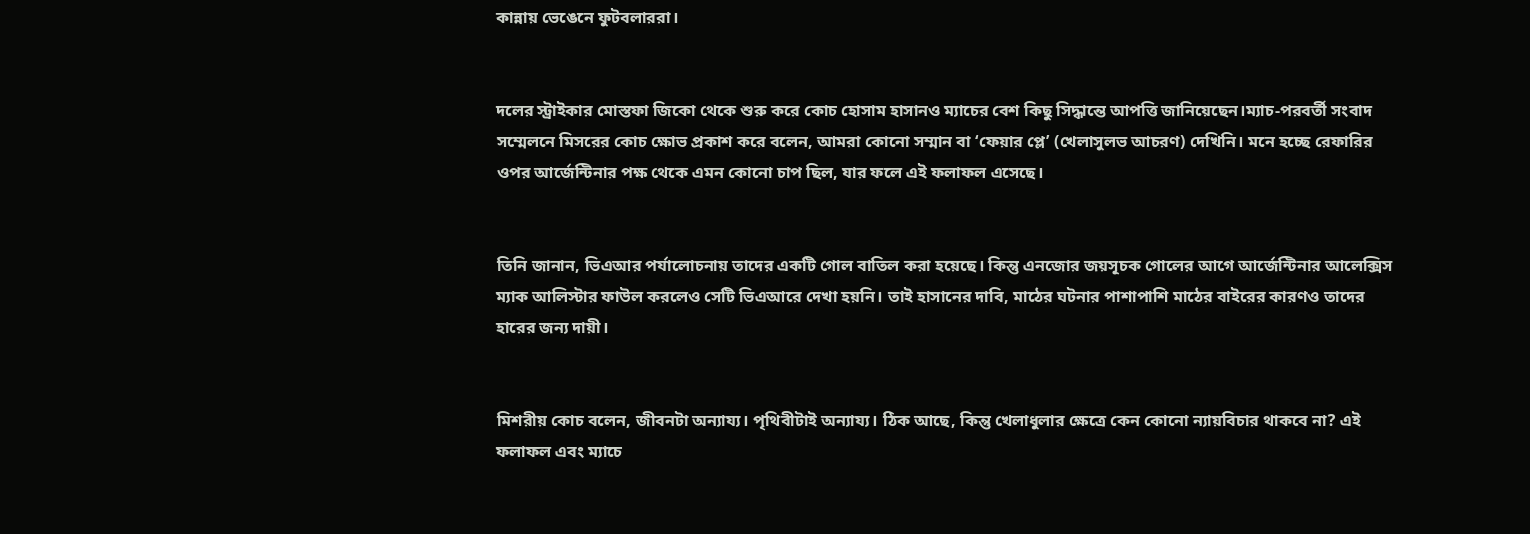কান্নায় ভেঙেনে ফুটবলাররা।


দলের স্ট্রাইকার মোস্তফা জিকো থেকে শুরু করে কোচ হোসাম হাসানও ম্যাচের বেশ কিছু সিদ্ধান্তে আপত্তি জানিয়েছেন।ম্যাচ-পরবর্তী সংবাদ সম্মেলনে মিসরের কোচ ক্ষোভ প্রকাশ করে বলেন, আমরা কোনো সম্মান বা ‘ফেয়ার প্লে’ (খেলাসুলভ আচরণ) দেখিনি। মনে হচ্ছে রেফারির ওপর আর্জেন্টিনার পক্ষ থেকে এমন কোনো চাপ ছিল, যার ফলে এই ফলাফল এসেছে।


তিনি জানান, ভিএআর পর্যালোচনায় তাদের একটি গোল বাতিল করা হয়েছে। কিন্তু এনজোর জয়সূচক গোলের আগে আর্জেন্টিনার আলেক্সিস ম্যাক আলিস্টার ফাউল করলেও সেটি ভিএআরে দেখা হয়নি। তাই হাসানের দাবি, মাঠের ঘটনার পাশাপাশি মাঠের বাইরের কারণও তাদের হারের জন্য দায়ী।


মিশরীয় কোচ বলেন, জীবনটা অন্যায্য। পৃথিবীটাই অন্যায্য। ঠিক আছে, কিন্তু খেলাধুলার ক্ষেত্রে কেন কোনো ন্যায়বিচার থাকবে না? এই ফলাফল এবং ম্যাচে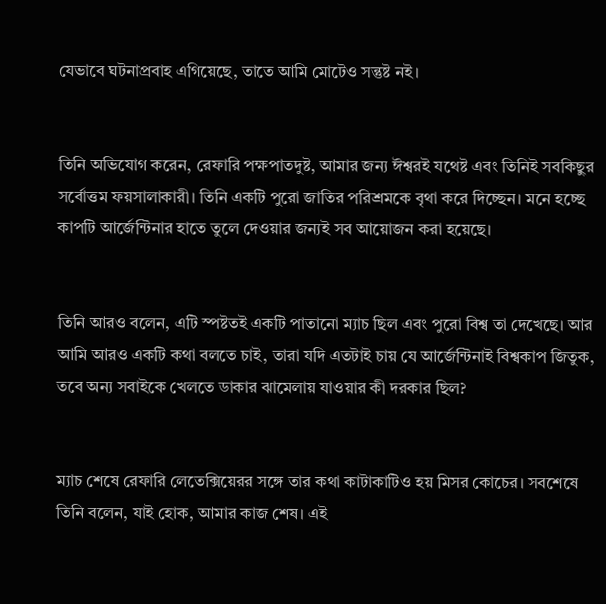যেভাবে ঘটনাপ্রবাহ এগিয়েছে, তাতে আমি মোটেও সন্তুষ্ট নই।


তিনি অভিযোগ করেন, রেফারি পক্ষপাতদুষ্ট, আমার জন্য ঈশ্বরই যথেষ্ট এবং তিনিই সবকিছুর সর্বোত্তম ফয়সালাকারী। তিনি একটি পুরো জাতির পরিশ্রমকে বৃথা করে দিচ্ছেন। মনে হচ্ছে কাপটি আর্জেন্টিনার হাতে তুলে দেওয়ার জন্যই সব আয়োজন করা হয়েছে।


তিনি আরও বলেন, এটি স্পষ্টতই একটি পাতানো ম্যাচ ছিল এবং পুরো বিশ্ব তা দেখেছে। আর আমি আরও একটি কথা বলতে চাই, তারা যদি এতটাই চায় যে আর্জেন্টিনাই বিশ্বকাপ জিতুক, তবে অন্য সবাইকে খেলতে ডাকার ঝামেলায় যাওয়ার কী দরকার ছিল?


ম্যাচ শেষে রেফারি লেতেক্সিয়েরর সঙ্গে তার কথা কাটাকাটিও হয় মিসর কোচের। সবশেষে তিনি বলেন, যাই হোক, আমার কাজ শেষ। এই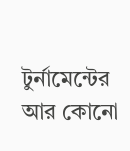টুর্নামেন্টের আর কোনো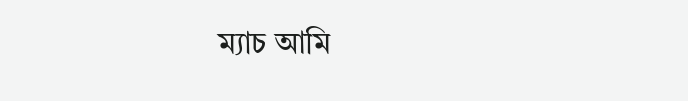ম্যাচ আমি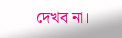দেখব না।